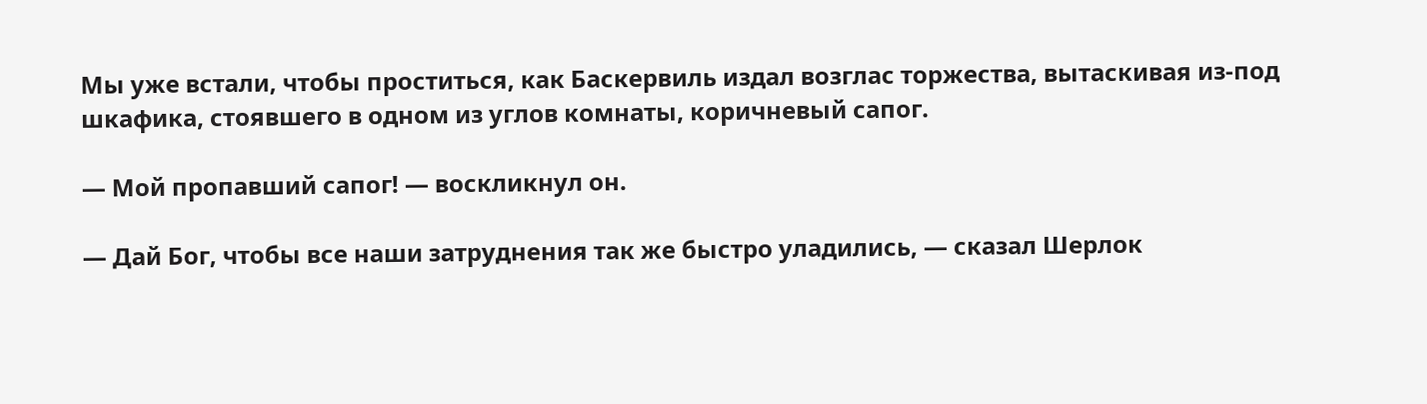Мы уже встали, чтобы проститься, как Баскервиль издал возглас торжества, вытаскивая из-под шкафика, стоявшего в одном из углов комнаты, коричневый сапог.

— Мой пропавший сапог! — воскликнул он.

— Дай Бог, чтобы все наши затруднения так же быстро уладились, — сказал Шерлок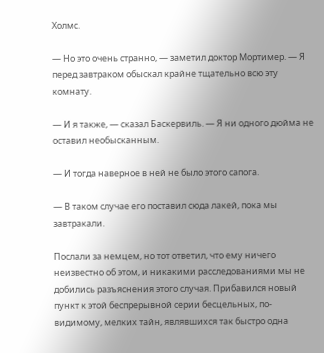Холмс.

— Но это очень странно, — заметил доктор Мортимер. — Я перед завтраком обыскал крайне тщательно всю эту комнату.

— И я также, — сказал Баскервиль. — Я ни одного дюйма не оставил необысканным.

— И тогда наверное в ней не было этого сапога.

— В таком случае его поставил сюда лакей, пока мы завтракали.

Послали за немцем, но тот ответил, что ему ничего неизвестно об этом, и никакими расследованиями мы не добились разъяснения этого случая. Прибавился новый пункт к этой беспрерывной серии бесцельных, по-видимому, мелких тайн, являвшихся так быстро одна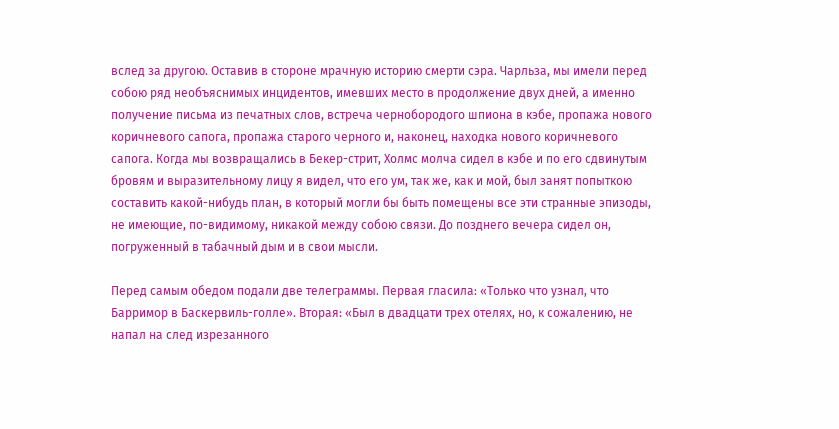вслед за другою. Оставив в стороне мрачную историю смерти сэра. Чарльза, мы имели перед собою ряд необъяснимых инцидентов, имевших место в продолжение двух дней, а именно получение письма из печатных слов, встреча чернобородого шпиона в кэбе, пропажа нового коричневого сапога, пропажа старого черного и, наконец, находка нового коричневого сапога. Когда мы возвращались в Бекер-стрит, Холмс молча сидел в кэбе и по его сдвинутым бровям и выразительному лицу я видел, что его ум, так же, как и мой, был занят попыткою составить какой-нибудь план, в который могли бы быть помещены все эти странные эпизоды, не имеющие, по-видимому, никакой между собою связи. До позднего вечера сидел он, погруженный в табачный дым и в свои мысли.

Перед самым обедом подали две телеграммы. Первая гласила: «Только что узнал, что Барримор в Баскервиль-голле». Вторая: «Был в двадцати трех отелях, но, к сожалению, не напал на след изрезанного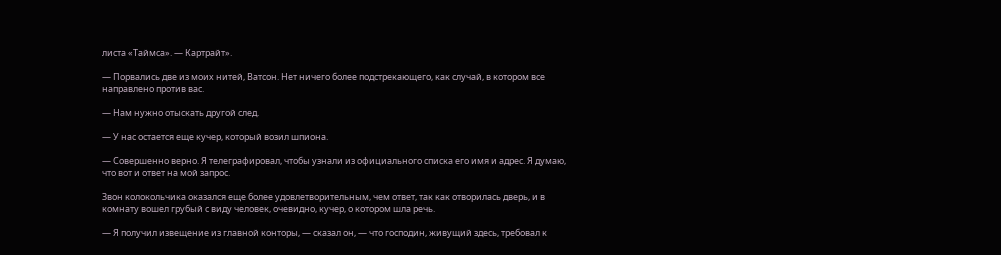листа «Таймса». — Картрайт».

— Порвались две из моих нитей, Ватсон. Нет ничего более подстрекающего, как случай, в котором все направлено против вас.

— Нам нужно отыскать другой след.

— У нас остается еще кучер, который возил шпиона.

— Совершенно верно. Я телеграфировал, чтобы узнали из официального списка его имя и адрес. Я думаю, что вот и ответ на мой запрос.

Звон колокольчика оказался еще более удовлетворительным, чем ответ, так как отворилась дверь, и в комнату вошел грубый с виду человек, очевидно, кучер, о котором шла речь.

— Я получил извещение из главной конторы, — сказал он, — что господин, живущий здесь, требовал к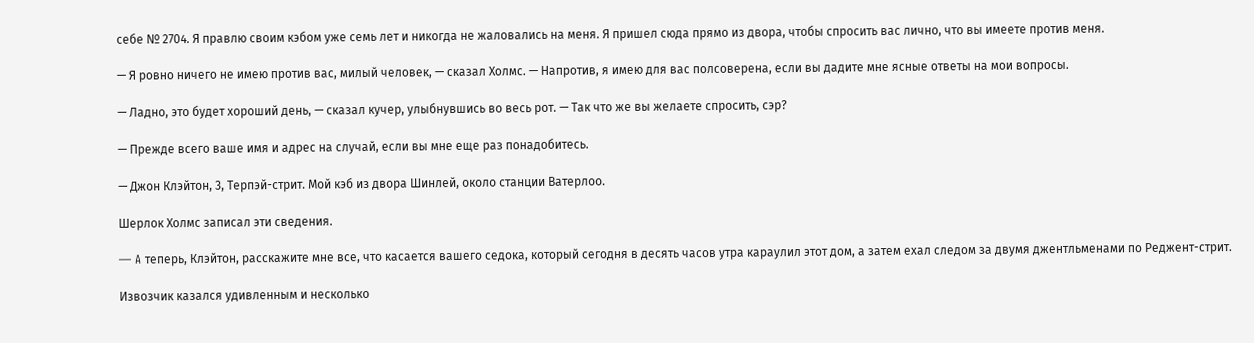себе № 2704. Я правлю своим кэбом уже семь лет и никогда не жаловались на меня. Я пришел сюда прямо из двора, чтобы спросить вас лично, что вы имеете против меня.

— Я ровно ничего не имею против вас, милый человек, — сказал Холмс. — Напротив, я имею для вас полсоверена, если вы дадите мне ясные ответы на мои вопросы.

— Ладно, это будет хороший день, — сказал кучер, улыбнувшись во весь рот. — Так что же вы желаете спросить, сэр?

— Прежде всего ваше имя и адрес на случай, если вы мне еще раз понадобитесь.

— Джон Клэйтон, 3, Терпэй-стрит. Мой кэб из двора Шинлей, около станции Ватерлоо.

Шерлок Холмс записал эти сведения.

— A теперь, Клэйтон, расскажите мне все, что касается вашего седока, который сегодня в десять часов утра караулил этот дом, а затем ехал следом за двумя джентльменами по Реджент-стрит.

Извозчик казался удивленным и несколько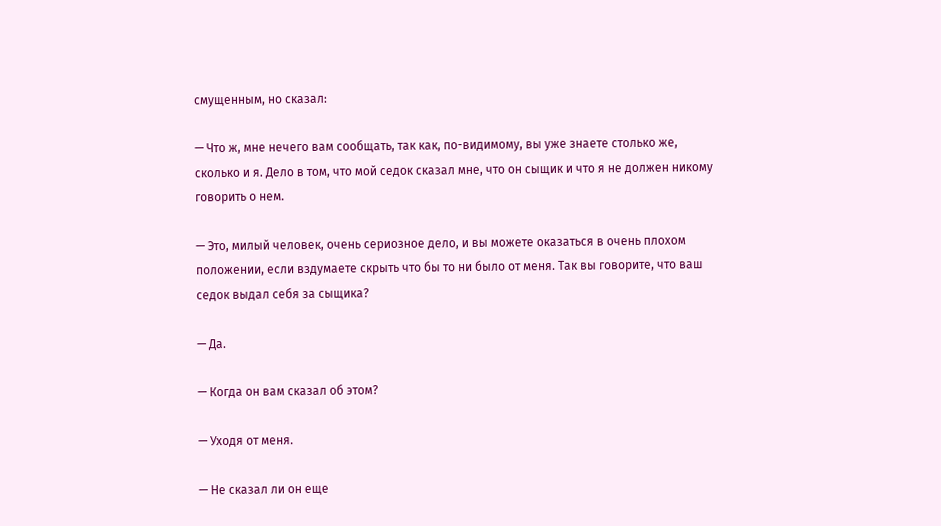смущенным, но сказал:

— Что ж, мне нечего вам сообщать, так как, по-видимому, вы уже знаете столько же, сколько и я. Дело в том, что мой седок сказал мне, что он сыщик и что я не должен никому говорить о нем.

— Это, милый человек, очень сериозное дело, и вы можете оказаться в очень плохом положении, если вздумаете скрыть что бы то ни было от меня. Так вы говорите, что ваш седок выдал себя за сыщика?

— Да.

— Когда он вам сказал об этом?

— Уходя от меня.

— Не сказал ли он еще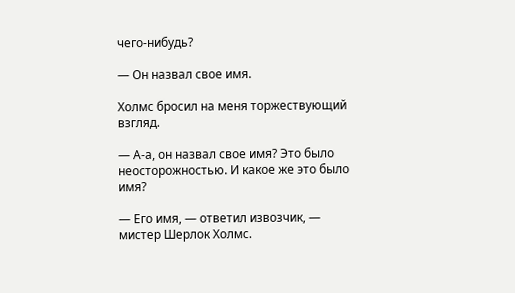чего-нибудь?

— Он назвал свое имя.

Холмс бросил на меня торжествующий взгляд.

— А-а, он назвал свое имя? Это было неосторожностью. И какое же это было имя?

— Его имя, — ответил извозчик, — мистер Шерлок Холмс.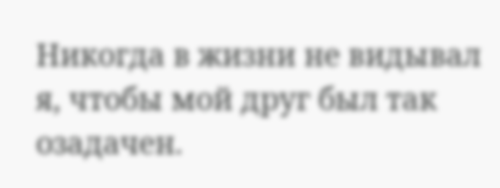Никогда в жизни не видывал я, чтобы мой друг был так озадачен.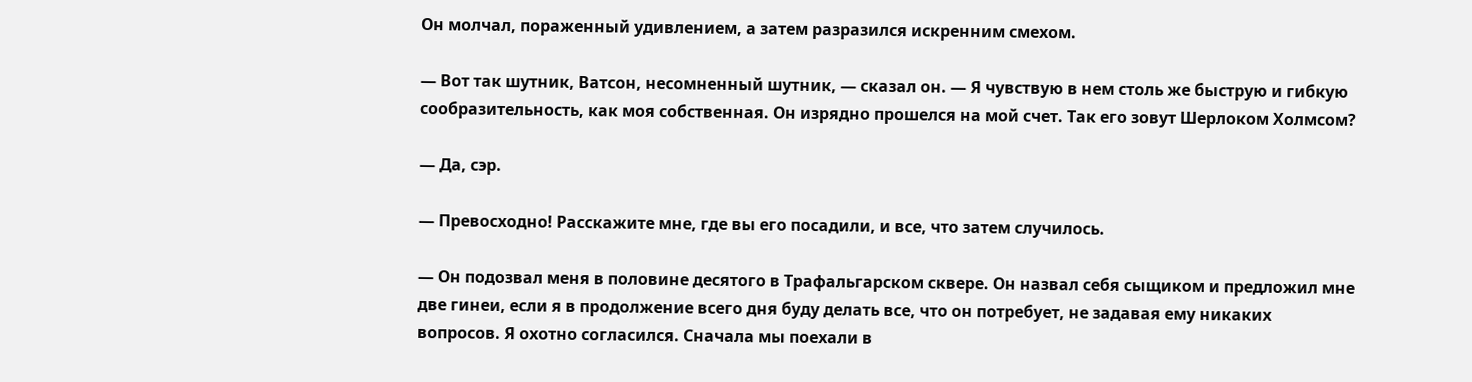Он молчал, пораженный удивлением, а затем разразился искренним смехом.

— Вот так шутник, Ватсон, несомненный шутник, — сказал он. — Я чувствую в нем столь же быструю и гибкую сообразительность, как моя собственная. Он изрядно прошелся на мой счет. Так его зовут Шерлоком Холмсом?

— Да, сэр.

— Превосходно! Расскажите мне, где вы его посадили, и все, что затем случилось.

— Он подозвал меня в половине десятого в Трафальгарском сквере. Он назвал себя сыщиком и предложил мне две гинеи, если я в продолжение всего дня буду делать все, что он потребует, не задавая ему никаких вопросов. Я охотно согласился. Сначала мы поехали в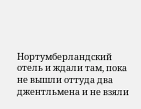Нортумберландский отель и ждали там, пока не вышли оттуда два джентльмена и не взяли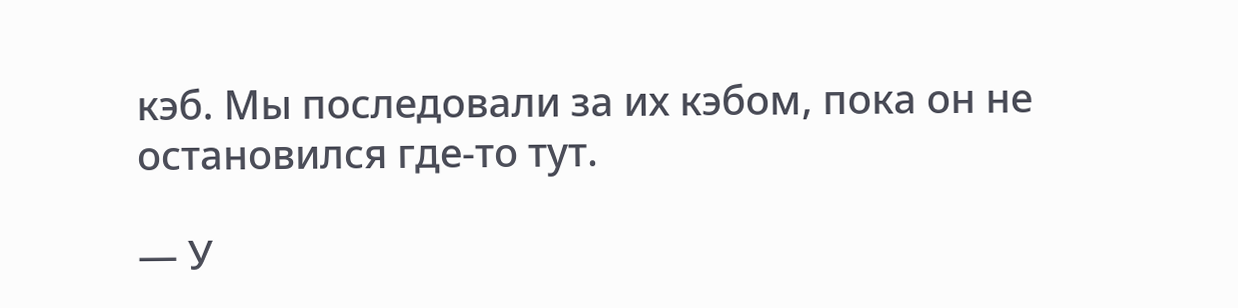кэб. Мы последовали за их кэбом, пока он не остановился где-то тут.

— У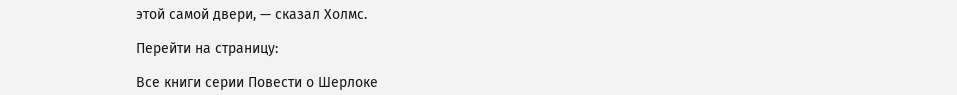этой самой двери, — сказал Холмс.

Перейти на страницу:

Все книги серии Повести о Шерлоке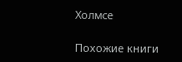Холмсе

Похожие книги